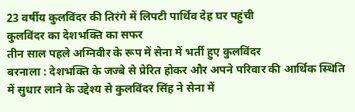23 वर्षीय कुलविंदर की तिरंगे में लिपटी पार्थिव देह घर पहुंची
कुलविंदर का देशभक्ति का सफर
तीन साल पहले अग्निवीर के रूप में सेना में भर्ती हुए कुलविंदर
बरनाला : देशभक्ति के जज्बे से प्रेरित होकर और अपने परिवार की आर्थिक स्थिति में सुधार लाने के उद्देश्य से कुलविंदर सिंह ने सेना में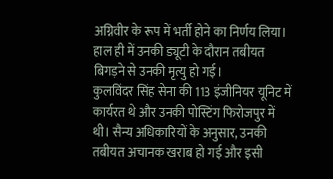अग्निवीर के रूप में भर्ती होने का निर्णय लिया। हाल ही में उनकी ड्यूटी के दौरान तबीयत बिगड़ने से उनकी मृत्यु हो गई।
कुलविंदर सिंह सेना की 113 इंजीनियर यूनिट में कार्यरत थे और उनकी पोस्टिंग फिरोजपुर में थी। सैन्य अधिकारियों के अनुसार, उनकी तबीयत अचानक खराब हो गई और इसी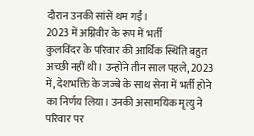दौरान उनकी सांसें थम गईं।
2023 में अग्निवीर के रूप में भर्ती
कुलविंदर के परिवार की आर्थिक स्थिति बहुत अच्छी नहीं थी। उन्होंने तीन साल पहले, 2023 में, देशभक्ति के जज्बे के साथ सेना में भर्ती होने का निर्णय लिया। उनकी असामयिक मृत्यु ने परिवार पर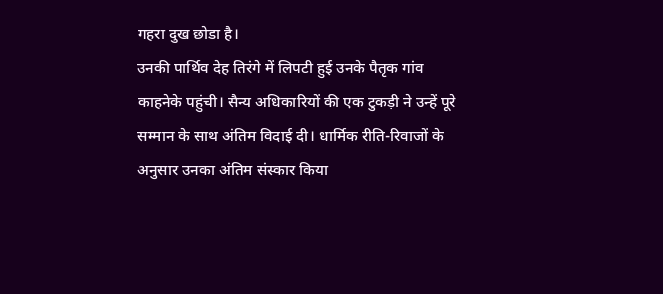गहरा दुख छोडा है।
उनकी पार्थिव देह तिरंगे में लिपटी हुई उनके पैतृक गांव काहनेके पहुंची। सैन्य अधिकारियों की एक टुकड़ी ने उन्हें पूरे सम्मान के साथ अंतिम विदाई दी। धार्मिक रीति-रिवाजों के अनुसार उनका अंतिम संस्कार किया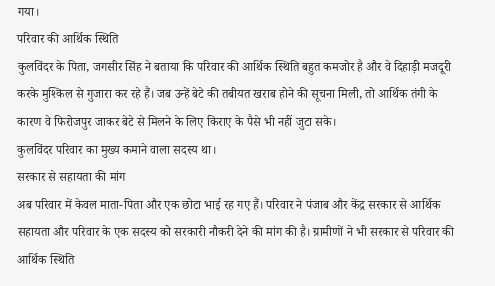गया।
परिवार की आर्थिक स्थिति
कुलविंदर के पिता, जगसीर सिंह ने बताया कि परिवार की आर्थिक स्थिति बहुत कमजोर है और वे दिहाड़ी मजदूरी करके मुश्किल से गुजारा कर रहे हैं। जब उन्हें बेटे की तबीयत खराब होने की सूचना मिली, तो आर्थिक तंगी के कारण वे फिरोजपुर जाकर बेटे से मिलने के लिए किराए के पैसे भी नहीं जुटा सके।
कुलविंदर परिवार का मुख्य कमाने वाला सदस्य था।
सरकार से सहायता की मांग
अब परिवार में केवल माता-पिता और एक छोटा भाई रह गए हैं। परिवार ने पंजाब और केंद्र सरकार से आर्थिक सहायता और परिवार के एक सदस्य को सरकारी नौकरी देने की मांग की है। ग्रामीणों ने भी सरकार से परिवार की आर्थिक स्थिति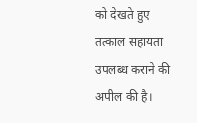को देखते हुए तत्काल सहायता उपलब्ध कराने की अपील की है।